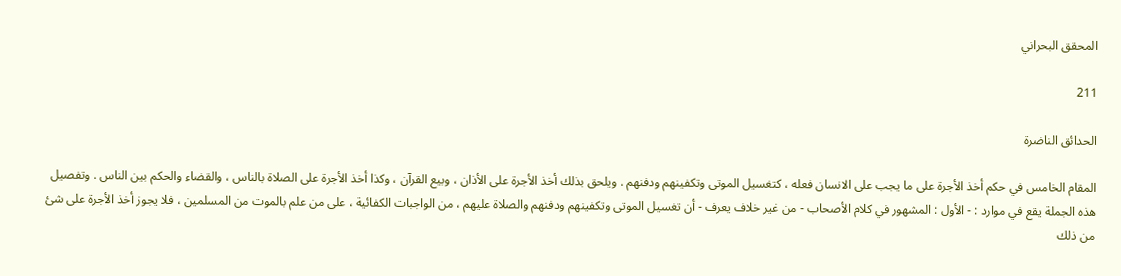المحقق البحراني

211

الحدائق الناضرة

المقام الخامس في حكم أخذ الأجرة على ما يجب على الانسان فعله ، كتغسيل الموتى وتكفينهم ودفنهم . ويلحق بذلك أخذ الأجرة على الأذان ، وبيع القرآن ، وكذا أخذ الأجرة على الصلاة بالناس ، والقضاء والحكم بين الناس . وتفصيل هذه الجملة يقع في موارد : - الأول : المشهور في كلام الأصحاب - من غير خلاف يعرف - أن تغسيل الموتى وتكفينهم ودفنهم والصلاة عليهم ، من الواجبات الكفائية ، على من علم بالموت من المسلمين ، فلا يجوز أخذ الأجرة على شئ من ذلك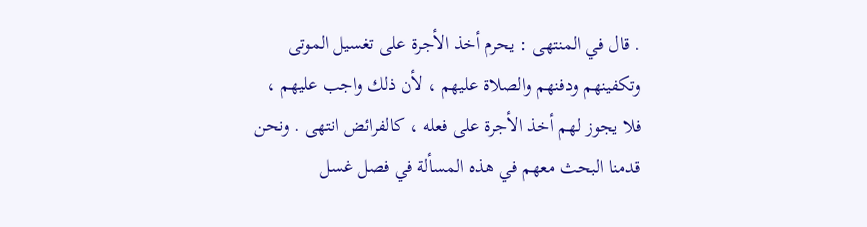. قال في المنتهى : يحرم أخذ الأجرة على تغسيل الموتى وتكفينهم ودفنهم والصلاة عليهم ، لأن ذلك واجب عليهم ، فلا يجوز لهم أخذ الأجرة على فعله ، كالفرائض انتهى . ونحن قدمنا البحث معهم في هذه المسألة في فصل غسل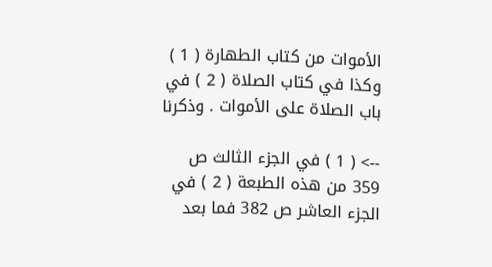الأموات من كتاب الطهارة ( 1 ) وكذا في كتاب الصلاة ( 2 ) في باب الصلاة على الأموات . وذكرنا

--> ( 1 ) في الجزء الثالث ص 359 من هذه الطبعة ( 2 ) في الجزء العاشر ص 382 فما بعد